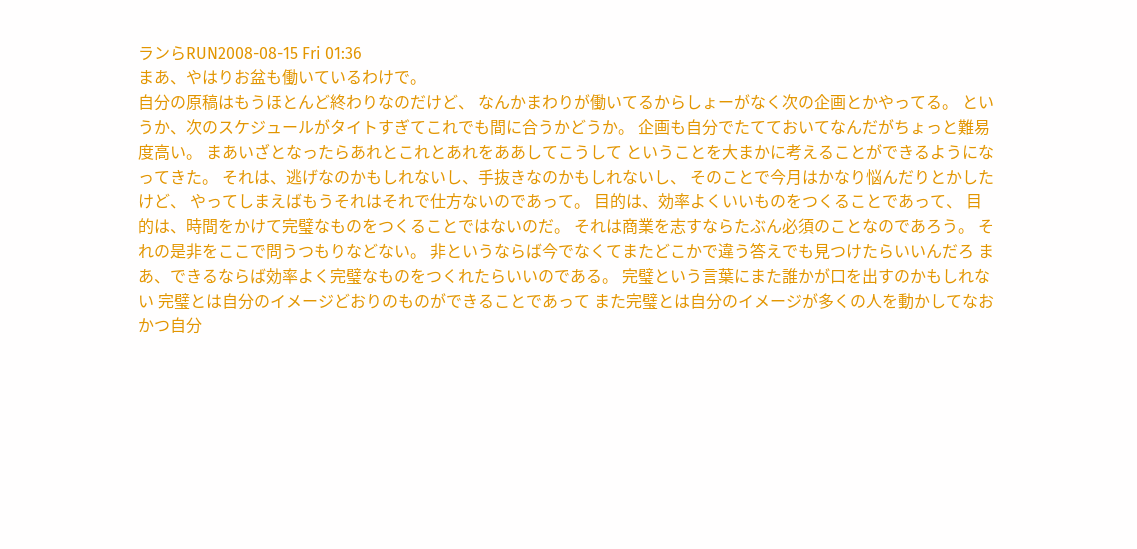ランらRUN2008-08-15 Fri 01:36
まあ、やはりお盆も働いているわけで。
自分の原稿はもうほとんど終わりなのだけど、 なんかまわりが働いてるからしょーがなく次の企画とかやってる。 というか、次のスケジュールがタイトすぎてこれでも間に合うかどうか。 企画も自分でたてておいてなんだがちょっと難易度高い。 まあいざとなったらあれとこれとあれをああしてこうして ということを大まかに考えることができるようになってきた。 それは、逃げなのかもしれないし、手抜きなのかもしれないし、 そのことで今月はかなり悩んだりとかしたけど、 やってしまえばもうそれはそれで仕方ないのであって。 目的は、効率よくいいものをつくることであって、 目的は、時間をかけて完璧なものをつくることではないのだ。 それは商業を志すならたぶん必須のことなのであろう。 それの是非をここで問うつもりなどない。 非というならば今でなくてまたどこかで違う答えでも見つけたらいいんだろ まあ、できるならば効率よく完璧なものをつくれたらいいのである。 完璧という言葉にまた誰かが口を出すのかもしれない 完璧とは自分のイメージどおりのものができることであって また完璧とは自分のイメージが多くの人を動かしてなおかつ自分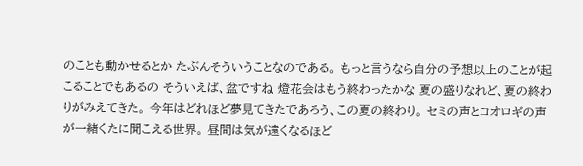のことも動かせるとか たぶんそういうことなのである。 もっと言うなら自分の予想以上のことが起こることでもあるの そういえば、盆ですね 燈花会はもう終わったかな 夏の盛りなれど、夏の終わりがみえてきた。 今年はどれほど夢見てきたであろう、この夏の終わり。 セミの声とコオロギの声が一緒くたに聞こえる世界。 昼間は気が遠くなるほど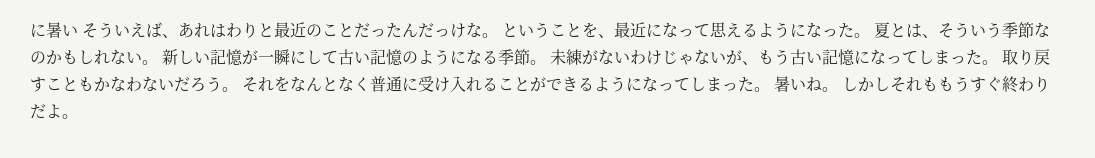に暑い そういえば、あれはわりと最近のことだったんだっけな。 ということを、最近になって思えるようになった。 夏とは、そういう季節なのかもしれない。 新しい記憶が一瞬にして古い記憶のようになる季節。 未練がないわけじゃないが、もう古い記憶になってしまった。 取り戻すこともかなわないだろう。 それをなんとなく普通に受け入れることができるようになってしまった。 暑いね。 しかしそれももうすぐ終わりだよ。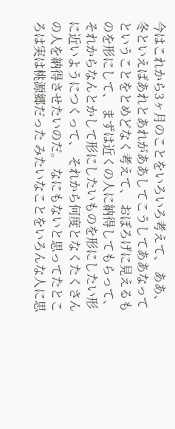今はこれから3ヶ月のことをいろいろ考えて、 ああ、冬といえばあれとあれがああしてこうしてああなって ということをとめどなく考えて、 おぼろげに見えるものを形にして、 まずは近くの人に納得してもらって、 それからなんとかして形にしたいものを形にしたい形に近いようにつくって、 それから何度となくたくさんの人を納得させたいのだ。 なにもないと思ってたところは実は桃源郷だった みたいなことをいろんな人に思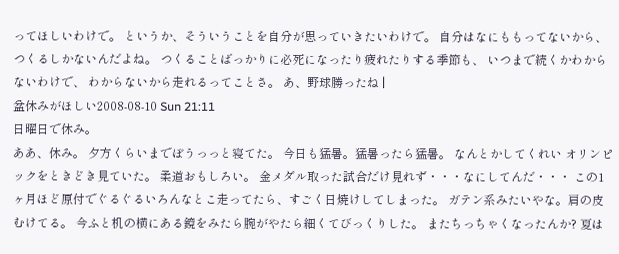ってほしいわけで。 というか、そういうことを自分が思っていきたいわけで。 自分はなにももってないから、 つくるしかないんだよね。 つくることばっかりに必死になったり疲れたりする季節も、 いつまで続くかわからないわけで、 わからないから走れるってことさ。 あ、野球勝ったね |
盆休みがほしい2008-08-10 Sun 21:11
日曜日で休み。
ああ、休み。 夕方くらいまでぼうっっと寝てた。 今日も猛暑。猛暑ったら猛暑。 なんとかしてくれい オリンピックをときどき見ていた。 柔道おもしろい。 金メダル取った試合だけ見れず・・・なにしてんだ・・・ この1ヶ月ほど原付でぐるぐるいろんなとこ走ってたら、すごく日焼けしてしまった。 ガテン系みたいやな。肩の皮むけてる。 今ふと机の横にある鏡をみたら腕がやたら細くてびっくりした。 またちっちゃくなったんか? 夏は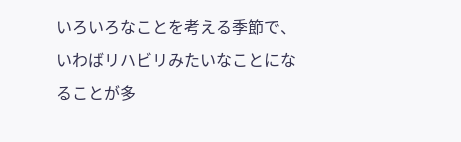いろいろなことを考える季節で、 いわばリハビリみたいなことになることが多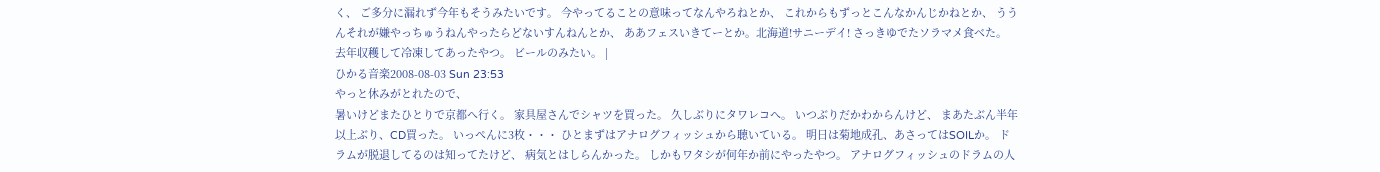く、 ご多分に漏れず今年もそうみたいです。 今やってることの意味ってなんやろねとか、 これからもずっとこんなかんじかねとか、 ううんそれが嫌やっちゅうねんやったらどないすんねんとか、 ああフェスいきてーとか。北海道!サニーデイ! さっきゆでたソラマメ食べた。 去年収穫して冷凍してあったやつ。 ビールのみたい。 |
ひかる音楽2008-08-03 Sun 23:53
やっと休みがとれたので、
暑いけどまたひとりで京都へ行く。 家具屋さんでシャツを買った。 久しぶりにタワレコへ。 いつぶりだかわからんけど、 まあたぶん半年以上ぶり、CD買った。 いっぺんに3枚・・・ ひとまずはアナログフィッシュから聴いている。 明日は菊地成孔、あさってはSOILか。 ドラムが脱退してるのは知ってたけど、 病気とはしらんかった。 しかもワタシが何年か前にやったやつ。 アナログフィッシュのドラムの人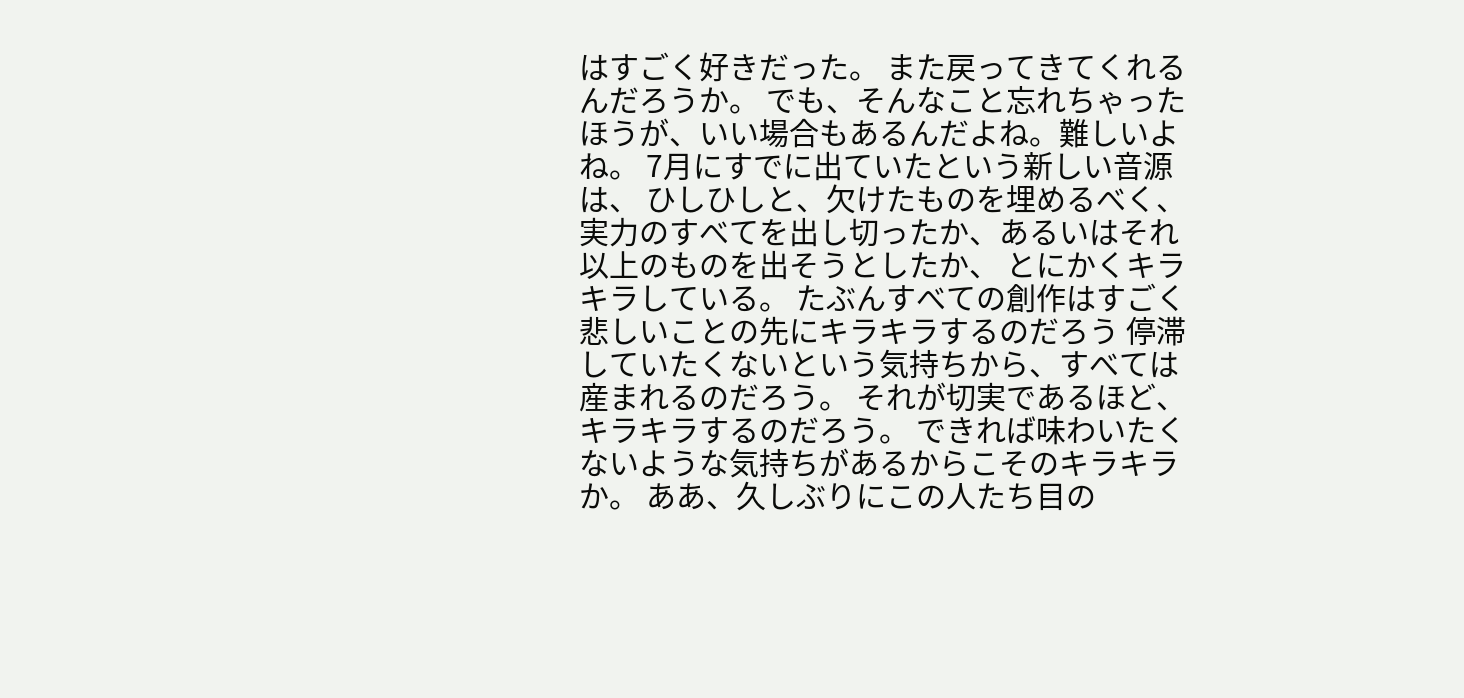はすごく好きだった。 また戻ってきてくれるんだろうか。 でも、そんなこと忘れちゃったほうが、いい場合もあるんだよね。難しいよね。 7月にすでに出ていたという新しい音源は、 ひしひしと、欠けたものを埋めるべく、 実力のすべてを出し切ったか、あるいはそれ以上のものを出そうとしたか、 とにかくキラキラしている。 たぶんすべての創作はすごく悲しいことの先にキラキラするのだろう 停滞していたくないという気持ちから、すべては産まれるのだろう。 それが切実であるほど、キラキラするのだろう。 できれば味わいたくないような気持ちがあるからこそのキラキラか。 ああ、久しぶりにこの人たち目の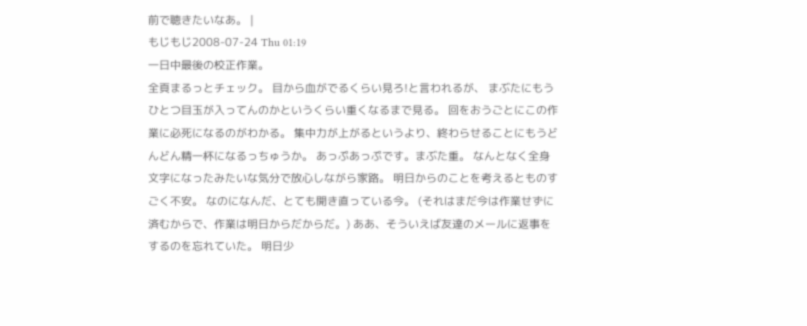前で聴きたいなあ。 |
もじもじ2008-07-24 Thu 01:19
一日中最後の校正作業。
全頁まるっとチェック。 目から血がでるくらい見ろ!と言われるが、 まぶたにもうひとつ目玉が入ってんのかというくらい重くなるまで見る。 回をおうごとにこの作業に必死になるのがわかる。 集中力が上がるというより、終わらせることにもうどんどん精一杯になるっちゅうか。 あっぷあっぷです。まぶた重。 なんとなく全身文字になったみたいな気分で放心しながら家路。 明日からのことを考えるとものすごく不安。 なのになんだ、とても開き直っている今。 (それはまだ今は作業せずに済むからで、作業は明日からだからだ。) ああ、そういえば友達のメールに返事をするのを忘れていた。 明日少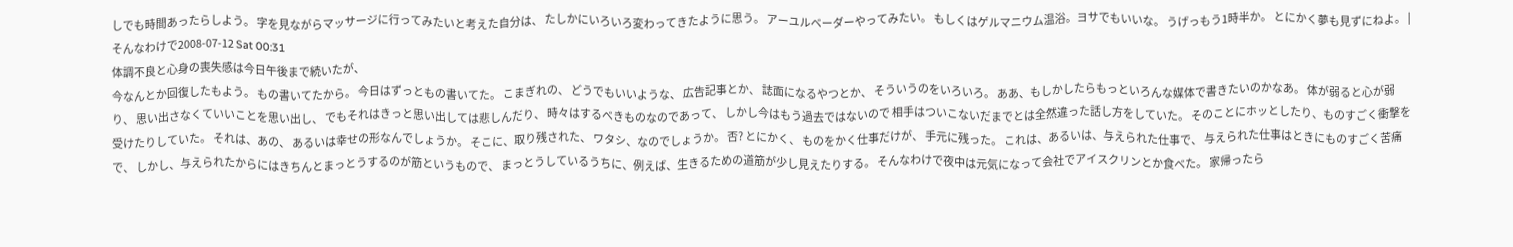しでも時間あったらしよう。 字を見ながらマッサージに行ってみたいと考えた自分は、 たしかにいろいろ変わってきたように思う。 アーユルベーダーやってみたい。 もしくはゲルマニウム温浴。ヨサでもいいな。 うげっもう1時半か。 とにかく夢も見ずにねよ。 |
そんなわけで2008-07-12 Sat 00:31
体調不良と心身の喪失感は今日午後まで続いたが、
今なんとか回復したもよう。 もの書いてたから。 今日はずっともの書いてた。 こまぎれの、 どうでもいいような、 広告記事とか、 誌面になるやつとか、 そういうのをいろいろ。 ああ、もしかしたらもっといろんな媒体で書きたいのかなあ。 体が弱ると心が弱り、 思い出さなくていいことを思い出し、 でもそれはきっと思い出しては悲しんだり、 時々はするべきものなのであって、 しかし今はもう過去ではないので 相手はついこないだまでとは全然違った話し方をしていた。 そのことにホッとしたり、ものすごく衝撃を受けたりしていた。 それは、あの、 あるいは幸せの形なんでしょうか。 そこに、取り残された、 ワタシ、なのでしょうか。 否? とにかく、 ものをかく仕事だけが、 手元に残った。 これは、あるいは、与えられた仕事で、 与えられた仕事はときにものすごく苦痛で、 しかし、与えられたからにはきちんとまっとうするのが筋というもので、 まっとうしているうちに、例えば、生きるための道筋が少し見えたりする。 そんなわけで夜中は元気になって会社でアイスクリンとか食べた。 家帰ったら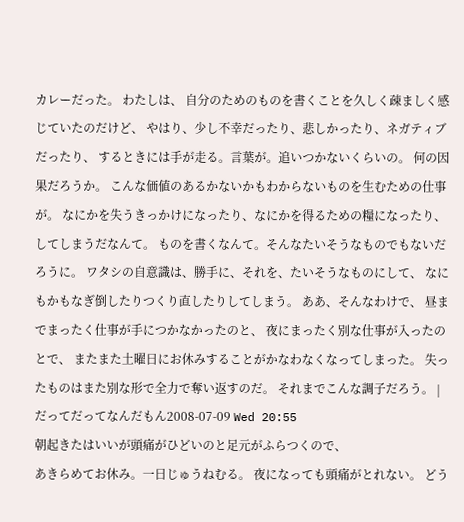カレーだった。 わたしは、 自分のためのものを書くことを久しく疎ましく感じていたのだけど、 やはり、少し不幸だったり、悲しかったり、ネガティブだったり、 するときには手が走る。言葉が。追いつかないくらいの。 何の因果だろうか。 こんな価値のあるかないかもわからないものを生むための仕事が。 なにかを失うきっかけになったり、なにかを得るための糧になったり、 してしまうだなんて。 ものを書くなんて。そんなたいそうなものでもないだろうに。 ワタシの自意識は、勝手に、それを、たいそうなものにして、 なにもかもなぎ倒したりつくり直したりしてしまう。 ああ、そんなわけで、 昼までまったく仕事が手につかなかったのと、 夜にまったく別な仕事が入ったのとで、 またまた土曜日にお休みすることがかなわなくなってしまった。 失ったものはまた別な形で全力で奪い返すのだ。 それまでこんな調子だろう。 |
だってだってなんだもん2008-07-09 Wed 20:55
朝起きたはいいが頭痛がひどいのと足元がふらつくので、
あきらめてお休み。一日じゅうねむる。 夜になっても頭痛がとれない。 どう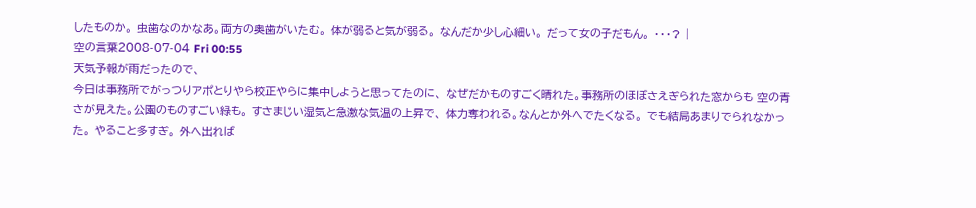したものか。 虫歯なのかなあ。両方の奥歯がいたむ。 体が弱ると気が弱る。 なんだか少し心細い。 だって女の子だもん。 ・・・? |
空の言葉2008-07-04 Fri 00:55
天気予報が雨だったので、
今日は事務所でがっつりアポとりやら校正やらに集中しようと思ってたのに、 なぜだかものすごく晴れた。事務所のほぼさえぎられた窓からも 空の青さが見えた。公園のものすごい緑も。 すさまじい湿気と急激な気温の上昇で、 体力奪われる。なんとか外へでたくなる。 でも結局あまりでられなかった。 やること多すぎ。 外へ出れば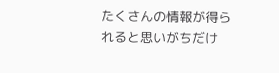たくさんの情報が得られると思いがちだけ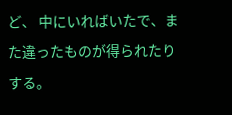ど、 中にいればいたで、また違ったものが得られたりする。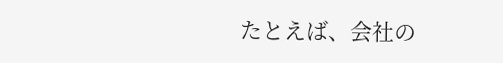たとえば、会社の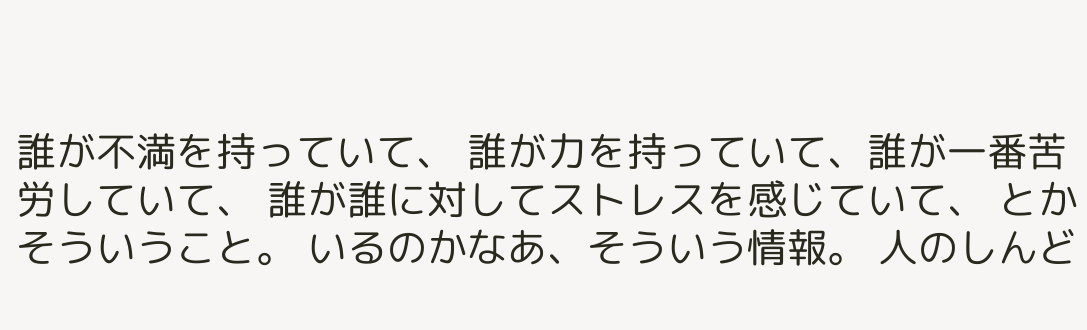誰が不満を持っていて、 誰が力を持っていて、誰が一番苦労していて、 誰が誰に対してストレスを感じていて、 とかそういうこと。 いるのかなあ、そういう情報。 人のしんど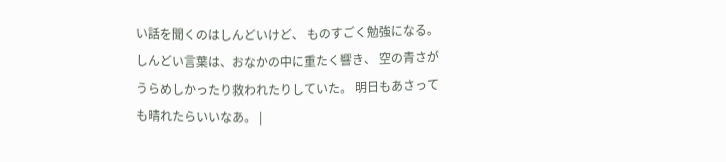い話を聞くのはしんどいけど、 ものすごく勉強になる。 しんどい言葉は、おなかの中に重たく響き、 空の青さがうらめしかったり救われたりしていた。 明日もあさっても晴れたらいいなあ。 |